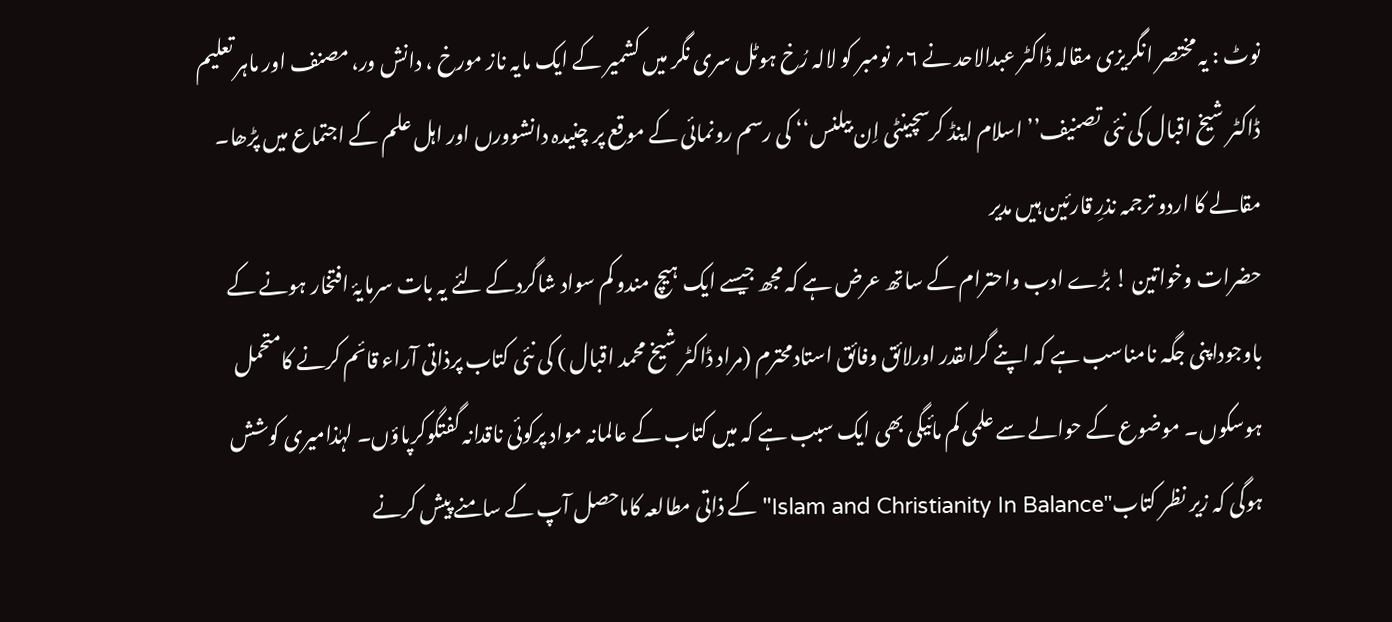نوٹ : یہ مختصر انگریزی مقالہ ڈاکٹر عبدالاحد نے ۶؍ نومبر کو لالہ رُخ ہوٹل سری نگر میں کشمیر کے ایک مایہ ناز مورخ ، دانش ور، مصنف اور ماہر تعلیم ڈاکٹر شیخ اقبال کی نئی تصنیف’’ اسلام اینڈ کرسچینٹی اِن بیلنس‘‘ کی رسم رونمائی کے موقع پر چنیدہ دانشوورں اور اہل علم کے اجتماع میں پڑھا۔ مقالے کا اردو ترجمہ نذرِ قارئین ہیں مدیر
حضرات وخواتین ! بڑے ادب واحترام کے ساتھ عرض ہے کہ مجھ جیسے ایک ہیچ مندو کم سواد شاگردکے لئے یہ بات سرمایۂ افتخار ہونے کے باوجوداپنی جگہ نامناسب ہے کہ اپنے گراںقدر اورلائق وفائق استادمحترم (مراد ڈاکٹر شیخ محمد اقبال ) کی نئی کتاب پرذاتی آراء قائم کرنے کامتحمل ہوسکوں۔ موضوع کے حوالے سے علمی کم مائیگی بھی ایک سبب ہے کہ میں کتاب کے عالمانہ مواد پرکوئی ناقدانہ گفتگوکرپاؤں۔ لہٰذامیری کوشش ہوگی کہ زیر نظر کتاب"Islam and Christianity In Balance"کے ذاتی مطالعہ کاماحصل آپ کے سامنے پیش کرنے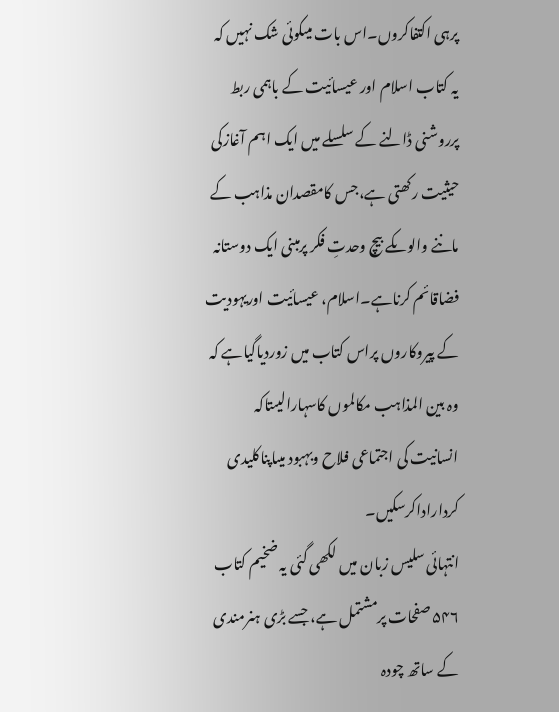پرہی اکتفاکروں۔اس بات میںکوئی شک نہیں کہ یہ کتاب اسلام اور عیسائیت کے باہمی ربط پرروشنی ڈالنے کے سلسلے میں ایک اہم آغازکی حیثیت رکھتی ہے،جس کامقصدان مذاہب کے ماننے والوںکے بیچ وحدتِ فکر پرمبنی ایک دوستانہ فضاقائم کرناہے۔اسلام، عیسائیت اوریہودیت کے پیروکاروں پراس کتاب میں زوردیاگیاہے کہ وہ بین المذاہب مکالموں کاسہارالیںتاکہ انسانیت کی اجتماعی فلاح وبہبود میںاپناکلیدی کرداراداکرسکیں۔
انتہائی سلیس زبان میں لکھی گئی یہ ضخیم کتاب ۵۴۶ صفحات پرمشتمل ہے، جسے بڑی ہنرمندی کے ساتھ چودہ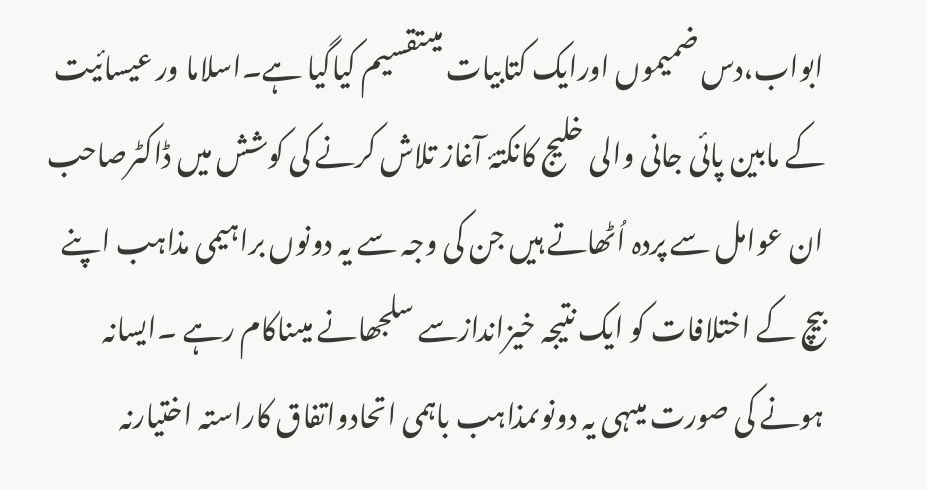ابواب،دس ضمیموں اورایک کتابیات میںتقسیم کیاگیا ہے۔اسلاما ور عیسائیت کے مابین پائی جانی والی خلیج کانکتۂ آغاز تلاش کرنے کی کوشش میں ڈاکٹرصاحب ان عوامل سے پردہ اُٹھاتے ہیں جن کی وجہ سے یہ دونوں براہیمی مذاہب اپنے بیچ کے اختلافات کو ایک نتیجہ خیزاندازسے سلجھانے میںناکام رہے ۔ایسانہ ہونے کی صورت میںہی یہ دونوںمذاہب باہمی اتحادواتفاق کاراستہ اختیارنہ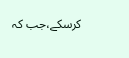کرسکے،جب کہ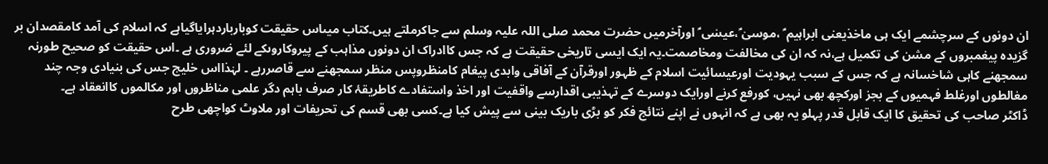ان دونوں کے سرچشمے ایک ہی ماخذیعنی ابراہیم ؑ ،موسیٰ ؑ،عیسٰی ؑ اورآخرمیں حضرت محمد صلی اللہ علیہ وسلم سے جاکرملتے ہیں۔کتاب میںاس حقیقت کوبارباردہرایاگیاہے کہ اسلام کی آمد کامقصدان بر گزیدہ پیغمبروں کے مشن کی تکمیل ہے،نہ کہ ان کی مخالفت ومخاصمت۔یہ ایک ایسی تاریخی حقیقت ہے کہ جس کاادراک ان دونوں مذاہب کے پیروکاروںکے لئے ضروری ہے ۔اس حقیقت کو صحیح طورنہ سمجھنے کاہی شاخسانہ ہے کہ جس کے سبب یہودیت اورعیسائیت اسلام کے ظہور اورقرآن کے آفاقی وابدی پیغام کامنظروپس منظر سمجھنے سے قاصررہے ۔ لہٰذااس خلیج جس کی بنیادی وجہ چند مغالطوں اورغلط فہمیوں کے بجز اورکچھ بھی نہیں، کورفع کرنے اورایک دوسرے کے تہذیبی اقدارسے واقفیت اور اخذ واستفادے کاطریقۂ کار صرف باہم دگر علمی مناظروں اور مکالموں کاانعقاد ہے۔
ڈاکٹر صاحب کی تحقیق کا ایک قابل قدر پہلو یہ بھی ہے کہ انہوں نے اپنے نتائج فکر کو بڑی باریک بینی سے پیش کیا ہے۔کسی بھی قسم کی تحریفات اور ملاوٹ کواچھی طرح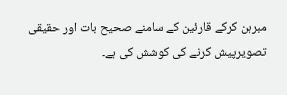مبرہن کرکے قارئین کے سامنے صحیح بات اور حقیقی تصویرپیش کرنے کی کوشش کی ہے۔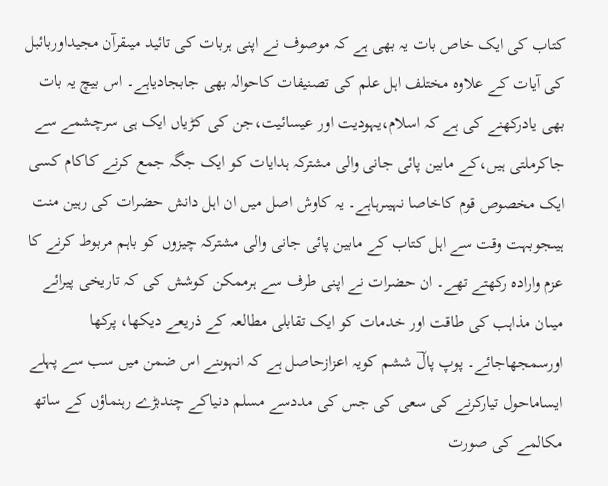کتاب کی ایک خاص بات یہ بھی ہے کہ موصوف نے اپنی ہربات کی تائید میںقرآن مجیداوربائبل کی آیات کے علاوہ مختلف اہل علم کی تصنیفات کاحوالہ بھی جابجادیاہے۔ اس بیچ یہ بات بھی یادرکھنے کی ہے کہ اسلام،یہودیت اور عیسائیت،جن کی کڑیاں ایک ہی سرچشمے سے جاکرملتی ہیں،کے مابین پائی جانی والی مشترکہ ہدایات کو ایک جگہ جمع کرنے کاکام کسی ایک مخصوص قوم کاخاصا نہیںرہاہے۔ یہ کاوش اصل میں ان اہل دانش حضرات کی رہین منت ہیںجوبہت وقت سے اہل کتاب کے مابین پائی جانی والی مشترکہ چیزوں کو باہم مربوط کرنے کا عزم وارادہ رکھتے تھے۔ ان حضرات نے اپنی طرف سے ہرممکن کوشش کی کہ تاریخی پیرائے میںان مذاہب کی طاقت اور خدمات کو ایک تقابلی مطالعہ کے ذریعے دیکھا، پرکھا اورسمجھاجائے۔ پوپ پالؔ ششم کویہ اعزازحاصل ہے کہ انہوںنے اس ضمن میں سب سے پہلے ایساماحول تیارکرنے کی سعی کی جس کی مددسے مسلم دنیاکے چندبڑے رہنماؤں کے ساتھ مکالمے کی صورت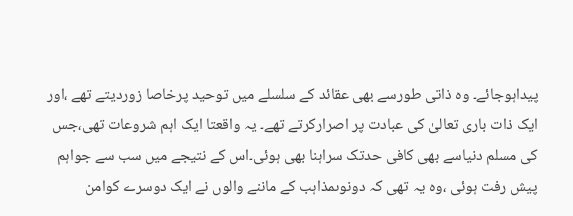پیداہوجائے۔ وہ ذاتی طورسے بھی عقائد کے سلسلے میں توحید پرخاصا زوردیتے تھے ،اور ایک ذات باری تعالیٰ کی عبادت پر اصرارکرتے تھے۔ یہ واقعتا ایک اہم شروعات تھی،جس کی مسلم دنیاسے بھی کافی حدتک سراہنا بھی ہوئی۔اس کے نتیجے میں سب سے جواہم پیش رفت ہوئی ،وہ یہ تھی کہ دونوںمذاہب کے ماننے والوں نے ایک دوسرے کوامن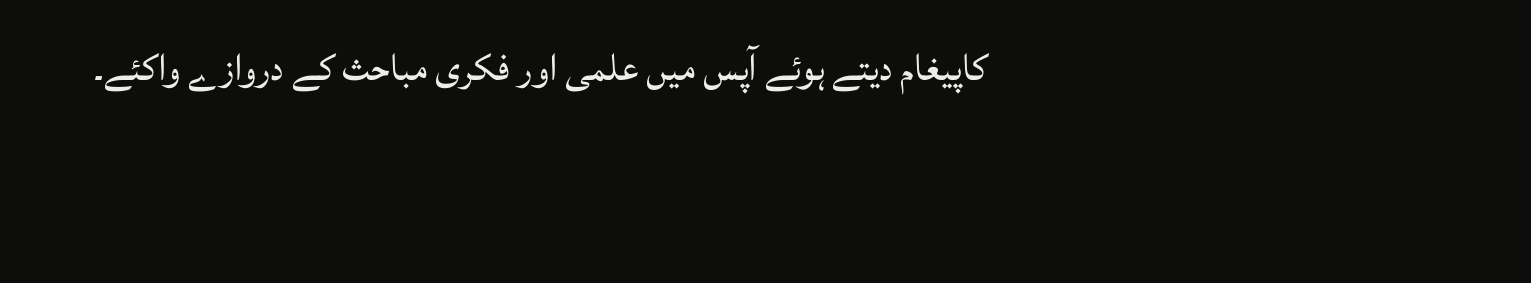کاپیغام دیتے ہوئے آپس میں علمی اور فکری مباحث کے دروازے واکئے۔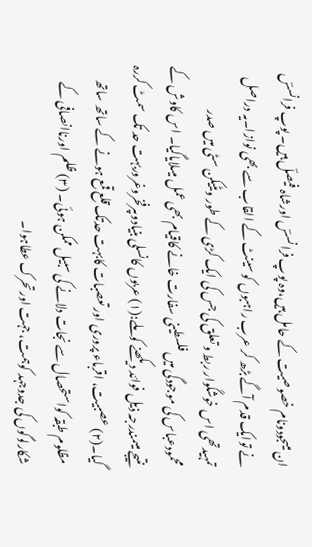ان میںجودونام خصوصیت کے حامل ہیں،وہ پوپ فرانسسؔ اورشاہ فیصلؔ ہیں۔ پوپ فرانسسؔ نے توایک قدم آگے بڑھ کر عرب راہبوں کو سینٹ کے القاب سے بھی نوازا۔یہ دراصل تمہیدتھی اس خوشگوار ربط و تعلق کی جس کی ایک کڑی کے طور ویٹیکن سٹی میں صدر محمودعباس کی موجودگی میں فلسطینی سفارت خانے کاقیام بھی عمل میںلایاگیا۔ اس کاوش کے نتیجے میںمندرجہ ذیل فوائد دیکھنے کوملے:(۱) عربوں کانسلی بنیادوںپرفخروغروربہت حد تک سمٹ کررہ گیا۔(۲) عصبیت، اقرباء پروری اور تعصبات کابہت حدتک قلع قمع ہونے کے ساتھ ساتھ مظلوم طبقہ کواستحصال سے نجات دلانے کی سبیل ممکن ہوئی۔ (۳) ظلم اورناانصافی کے شکارلوگوں کی جدوجہد کوہمت، جہت اورتحرک عطاہوا۔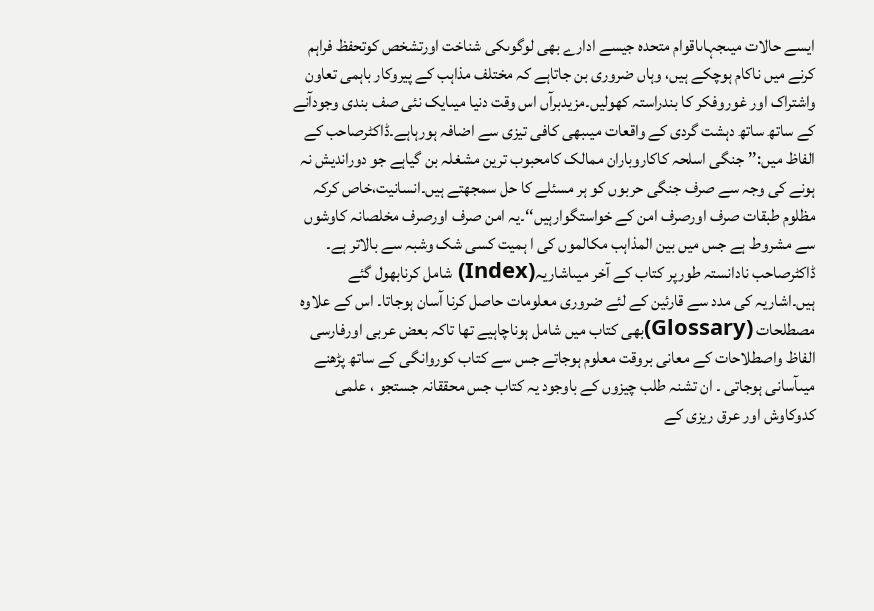ایسے حالات میںجہاںاقوام متحدہ جیسے ادارے بھی لوگوںکی شناخت اورتشخص کوتحفظ فراہم کرنے میں ناکام ہوچکے ہیں، وہاں ضروری بن جاتاہے کہ مختلف مذاہب کے پیروکار باہمی تعاون واشتراک اور غوروفکر کا بندراستہ کھولیں۔مزیدبرآں اس وقت دنیا میںایک نئی صف بندی وجودآنے کے ساتھ ساتھ دہشت گردی کے واقعات میںبھی کافی تیزی سے اضافہ ہورہاہے۔ڈاکٹرصاحب کے الفاظ میں:’’جنگی اسلحہ کاکاروباران ممالک کامحبوب ترین مشغلہ بن گیاہے جو دوراندیش نہ ہونے کی وجہ سے صرف جنگی حربوں کو ہر مسئلے کا حل سمجھتے ہیں۔انسانیت،خاص کرکہ مظلوم طبقات صرف اورصرف امن کے خواستگوارہیں‘‘۔یہ امن صرف اورصرف مخلصانہ کاوشوں سے مشروط ہے جس میں بین المذاہب مکالموں کی ا ہمیت کسی شک وشبہ سے بالاتر ہے۔
ڈاکٹرصاحب نادانستہ طورپر کتاب کے آخر میںاشاریہ(Index) شامل کرنابھول گئے ہیں۔اشاریہ کی مدد سے قارئین کے لئے ضروری معلومات حاصل کرنا آسان ہوجاتا۔ اس کے علاوہ مصطلحات (Glossary)بھی کتاب میں شامل ہوناچاہیے تھا تاکہ بعض عربی اورفارسی الفاظ واصطلاحات کے معانی بروقت معلوم ہوجاتے جس سے کتاب کوروانگی کے ساتھ پڑھنے میںآسانی ہوجاتی ۔ ان تشنہ طلب چیزوں کے باوجود یہ کتاب جس محققانہ جستجو ، علمی کدوکاوش اور عرق ریزی کے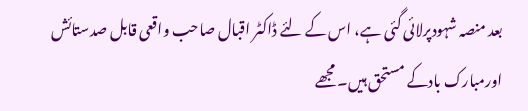بعد منصہ شہودپرلائی گئی ہے، اس کے لئے ڈاکٹر اقبال صاحب واقعی قابل صدستائش اورمبارک بادکے مستحق ہیں۔ مجھے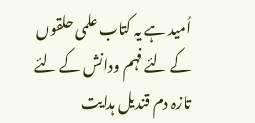اُمید ہے یہ کتاب علمی حلقوں کے لئے فہم ودانش کے لئے تازہ دم قندیل ہدایت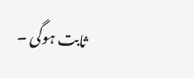ثابت ہوگی ۔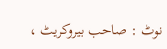نوٹ : صاحب بیروکریٹ ،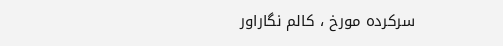سرکردہ مورخ ، کالم نگاراور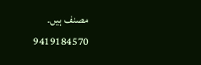مصنف ہیں۔
9419184570